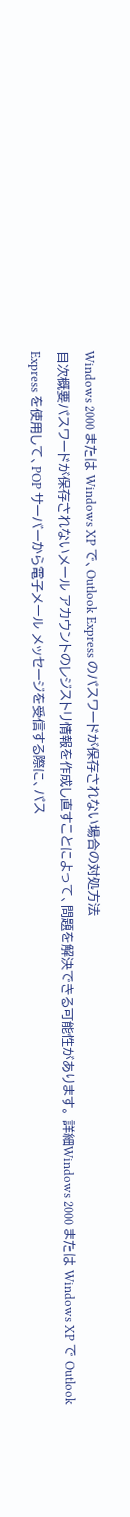Windows 2000 または Windows XP で、Outlook Express のパスワードが保存されない場合の対処方法
目次概要パスワードが保存されないメール アカウントのレジストリ情報を作成し直すことによって、問題を解決できる可能性があります。 詳細Windows 2000 または Windows XP で Outlook Express を使用して、POP サーバーから電子メール メッセージを受信する際に、パス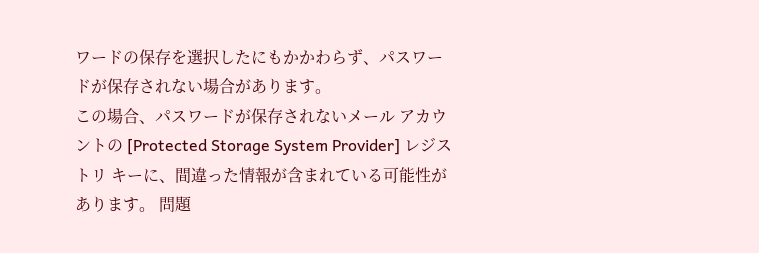ワードの保存を選択したにもかかわらず、パスワードが保存されない場合があります。
この場合、パスワードが保存されないメール アカウントの [Protected Storage System Provider] レジストリ キーに、間違った情報が含まれている可能性があります。 問題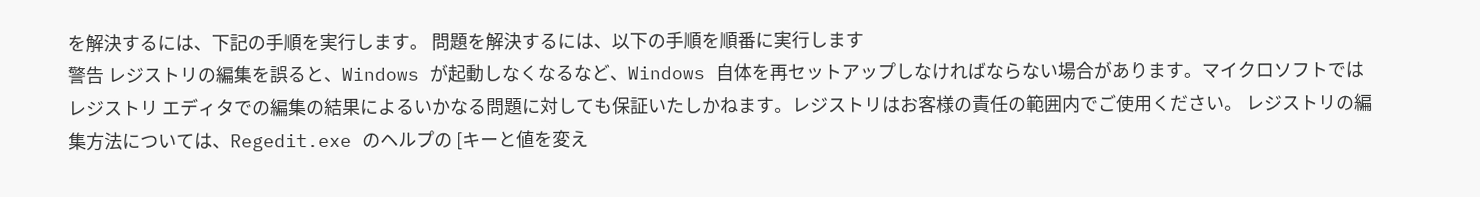を解決するには、下記の手順を実行します。 問題を解決するには、以下の手順を順番に実行します
警告 レジストリの編集を誤ると、Windows が起動しなくなるなど、Windows 自体を再セットアップしなければならない場合があります。マイクロソフトではレジストリ エディタでの編集の結果によるいかなる問題に対しても保証いたしかねます。レジストリはお客様の責任の範囲内でご使用ください。 レジストリの編集方法については、Regedit.exe のヘルプの [キーと値を変え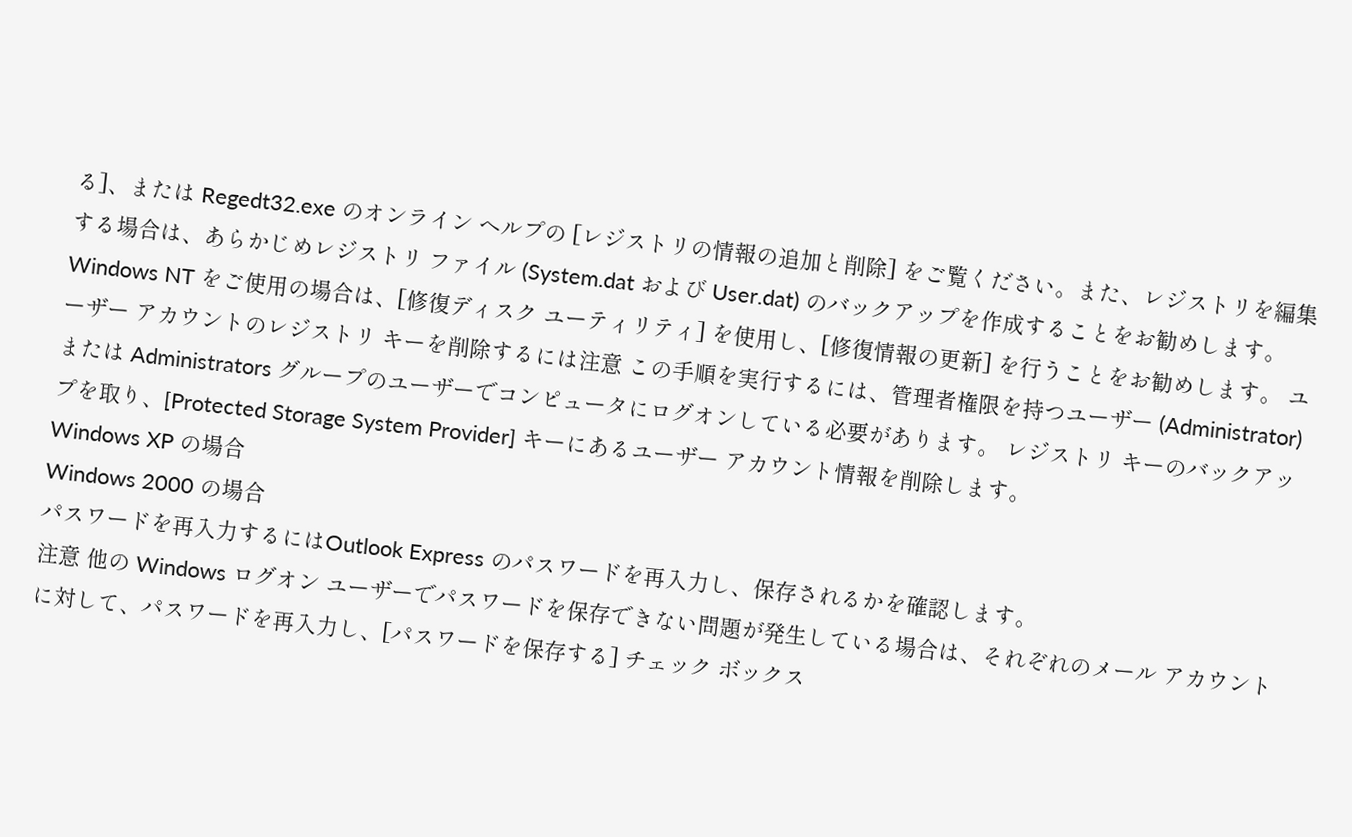る]、または Regedt32.exe のオンライン ヘルプの [レジストリの情報の追加と削除] をご覧ください。また、レジストリを編集する場合は、あらかじめレジストリ ファイル (System.dat および User.dat) のバックアップを作成することをお勧めします。Windows NT をご使用の場合は、[修復ディスク ユーティリティ] を使用し、[修復情報の更新] を行うことをお勧めします。 ユーザー アカウントのレジストリ キーを削除するには注意 この手順を実行するには、管理者権限を持つユーザー (Administrator) または Administrators グループのユーザーでコンピュータにログオンしている必要があります。 レジストリ キーのバックアップを取り、[Protected Storage System Provider] キーにあるユーザー アカウント情報を削除します。
Windows XP の場合
Windows 2000 の場合
パスワードを再入力するにはOutlook Express のパスワードを再入力し、保存されるかを確認します。
注意 他の Windows ログオン ユーザーでパスワードを保存できない問題が発生している場合は、それぞれのメール アカウントに対して、パスワードを再入力し、[パスワードを保存する] チェック ボックス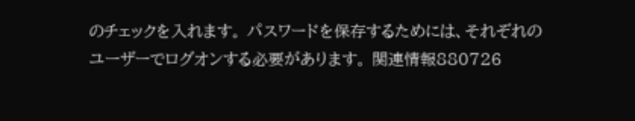のチェックを入れます。 パスワードを保存するためには、それぞれのユーザーでログオンする必要があります。 関連情報880726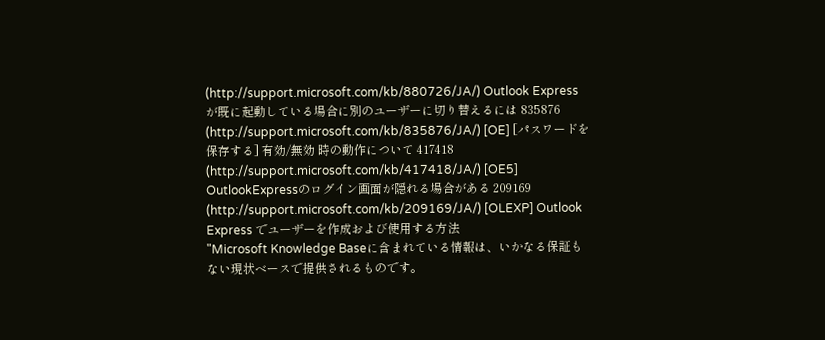(http://support.microsoft.com/kb/880726/JA/) Outlook Express が既に起動している場合に別のユーザーに切り替えるには 835876 (http://support.microsoft.com/kb/835876/JA/) [OE] [パスワードを保存する] 有効/無効 時の動作について 417418 (http://support.microsoft.com/kb/417418/JA/) [OE5] OutlookExpressのログイン画面が隠れる場合がある 209169 (http://support.microsoft.com/kb/209169/JA/) [OLEXP] Outlook Express でユーザーを作成および使用する方法
"Microsoft Knowledge Baseに含まれている情報は、いかなる保証もない現状ベースで提供されるものです。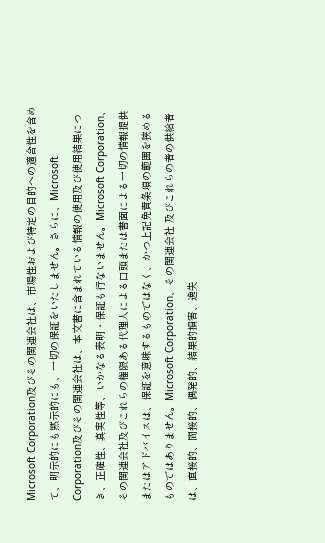Microsoft Corporation及びその関連会社は、市場性および特定の目的への適合性を含めて、明示的にも黙示的にも、一切の保証をいたしません。さらに、Microsoft Corporation及びその関連会社は、本文書に含まれている情報の使用及び使用結果につき、正確性、真実性等、いかなる表明・保証も行ないません。Microsoft Corporation、その関連会社及びこれらの権限ある代理人による口頭または書面による一切の情報提供またはアドバイスは、保証を意味するものではなく、かつ上記免責条項の範囲を狭めるものではありません。Microsoft Corporation、その関連会社 及びこれらの者の供給者は、直接的、間接的、偶発的、結果的損害、逸失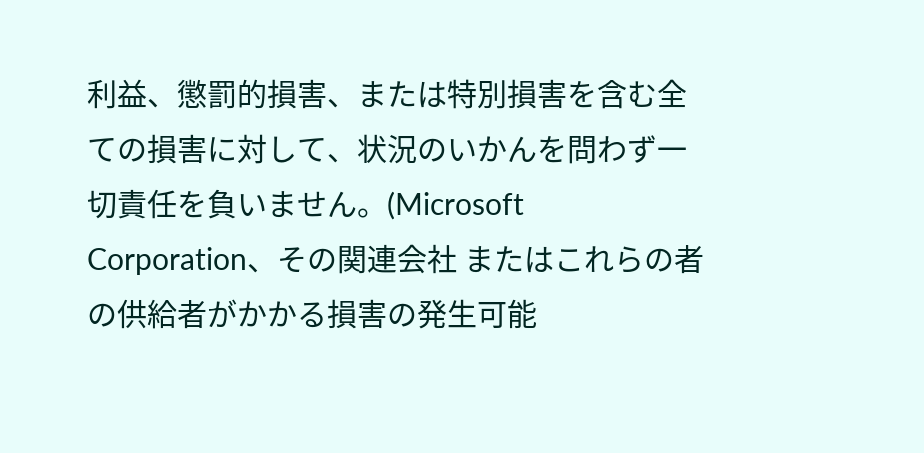利益、懲罰的損害、または特別損害を含む全ての損害に対して、状況のいかんを問わず一切責任を負いません。(Microsoft Corporation、その関連会社 またはこれらの者の供給者がかかる損害の発生可能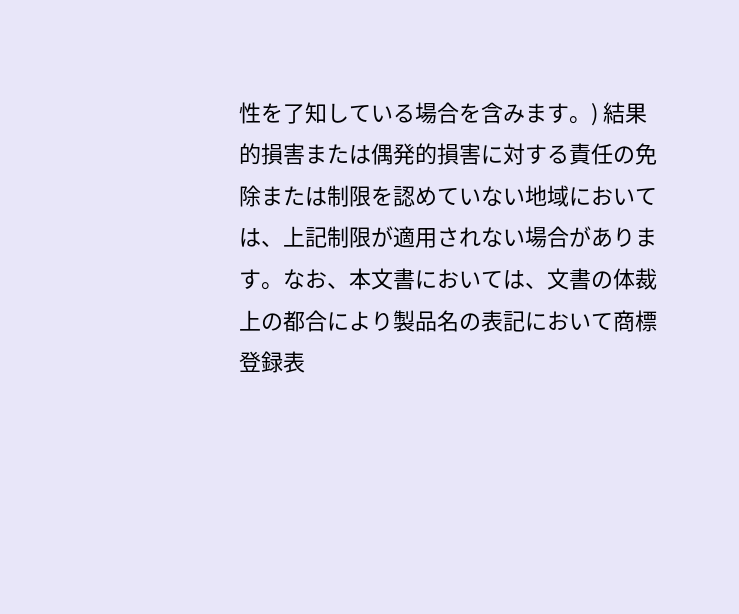性を了知している場合を含みます。) 結果的損害または偶発的損害に対する責任の免除または制限を認めていない地域においては、上記制限が適用されない場合があります。なお、本文書においては、文書の体裁上の都合により製品名の表記において商標登録表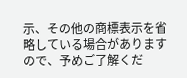示、その他の商標表示を省略している場合がありますので、予めご了解くだ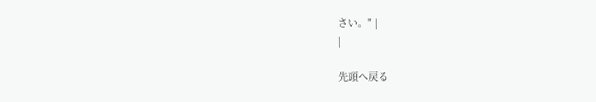さい。" |
|

先頭へ戻る